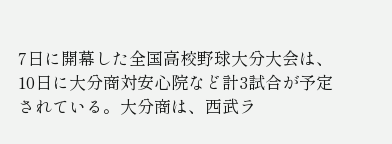7日に開幕した全国高校野球大分大会は、10日に大分商対安心院など計3試合が予定されている。大分商は、西武ラ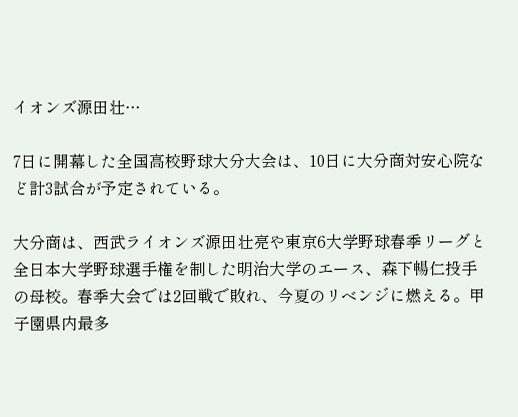イオンズ源田壮…

7日に開幕した全国高校野球大分大会は、10日に大分商対安心院など計3試合が予定されている。

大分商は、西武ライオンズ源田壮亮や東京6大学野球春季リーグと全日本大学野球選手権を制した明治大学のエース、森下暢仁投手の母校。春季大会では2回戦で敗れ、今夏のリベンジに燃える。甲子園県内最多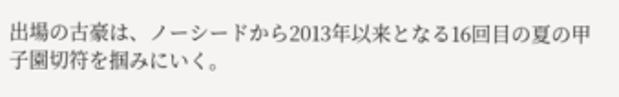出場の古豪は、ノーシードから2013年以来となる16回目の夏の甲子園切符を掴みにいく。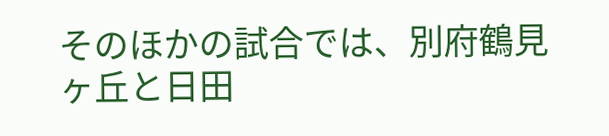そのほかの試合では、別府鶴見ヶ丘と日田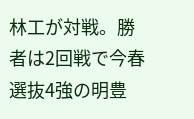林工が対戦。勝者は2回戦で今春選抜4強の明豊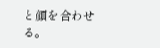と顔を合わせる。